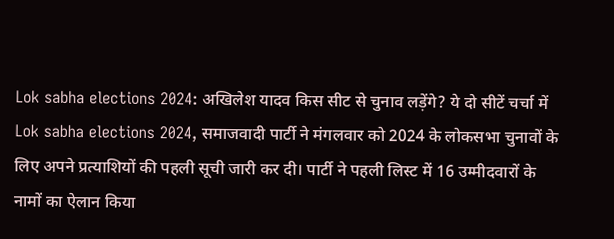Lok sabha elections 2024: अखिलेश यादव किस सीट से चुनाव लड़ेंगे? ये दो सीटें चर्चा में
Lok sabha elections 2024, समाजवादी पार्टी ने मंगलवार को 2024 के लोकसभा चुनावों के लिए अपने प्रत्याशियों की पहली सूची जारी कर दी। पार्टी ने पहली लिस्ट में 16 उम्मीदवारों के नामों का ऐलान किया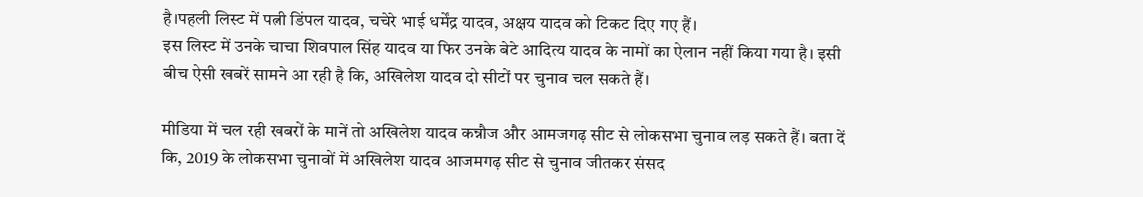है।पहली लिस्ट में पत्नी डिंपल यादव, चचेरे भाई धर्मेंद्र यादव, अक्षय यादव को टिकट दिए गए हैं।
इस लिस्ट में उनके चाचा शिवपाल सिंह यादव या फिर उनके बेटे आदित्य यादव के नामों का ऐलान नहीं किया गया है। इसी बीच ऐसी खबरें सामने आ रही है कि, अखिलेश यादव दो सीटों पर चुनाव चल सकते हैं।

मीडिया में चल रही खबरों के मानें तो अखिलेश यादव कन्नौज और आमजगढ़ सीट से लोकसभा चुनाव लड़ सकते हैं। बता दें कि, 2019 के लोकसभा चुनावों में अखिलेश यादव आजमगढ़ सीट से चुनाव जीतकर संसद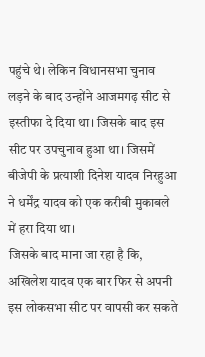पहुंचे थे। लेकिन विधानसभा चुनाव लड़ने के बाद उन्होंने आजमगढ़ सीट से इस्तीफा दे दिया था। जिसके बाद इस सीट पर उपचुनाव हुआ था। जिसमें बीजेपी के प्रत्याशी दिनेश यादव निरहुआ ने धर्मेंद्र यादव को एक करीबी मुकाबले में हरा दिया था।
जिसके बाद माना जा रहा है कि, अखिलेश यादव एक बार फिर से अपनी इस लोकसभा सीट पर वापसी कर सकते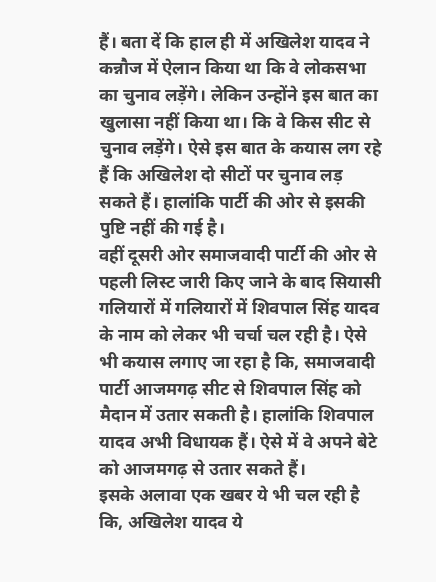हैं। बता दें कि हाल ही में अखिलेश यादव ने कन्नौज में ऐलान किया था कि वे लोकसभा का चुनाव लड़ेंगे। लेकिन उन्होंने इस बात का खुलासा नहीं किया था। कि वे किस सीट से चुनाव लड़ेंगे। ऐसे इस बात के कयास लग रहे हैं कि अखिलेश दो सीटों पर चुनाव लड़ सकते हैं। हालांकि पार्टी की ओर से इसकी पुष्टि नहीं की गई है।
वहीं दूसरी ओर समाजवादी पार्टी की ओर से पहली लिस्ट जारी किए जाने के बाद सियासी गलियारों में गलियारों में शिवपाल सिंह यादव के नाम को लेकर भी चर्चा चल रही है। ऐसे भी कयास लगाए जा रहा है कि, समाजवादी पार्टी आजमगढ़ सीट से शिवपाल सिंह को मैदान में उतार सकती है। हालांकि शिवपाल यादव अभी विधायक हैं। ऐसे में वे अपने बेटे को आजमगढ़ से उतार सकते हैं।
इसके अलावा एक खबर ये भी चल रही है कि, अखिलेश यादव ये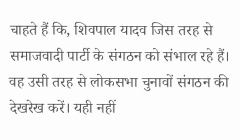चाहते हैं कि, शिवपाल यादव जिस तरह से समाजवादी पार्टी के संगठन को संभाल रहे हैं। वह उसी तरह से लोकसभा चुनावों संगठन की देखरेख करें। यही नहीं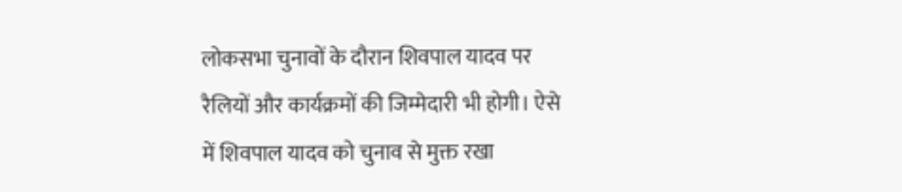लोकसभा चुनावों के दौरान शिवपाल यादव पर रैलियों और कार्यक्रमों की जिम्मेदारी भी होगी। ऐसे में शिवपाल यादव को चुनाव से मुक्त रखा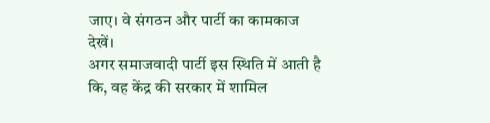जाए। वे संगठन और पार्टी का कामकाज देखें।
अगर समाजवादी पार्टी इस स्थिति में आती है कि, वह केंद्र की सरकार में शामिल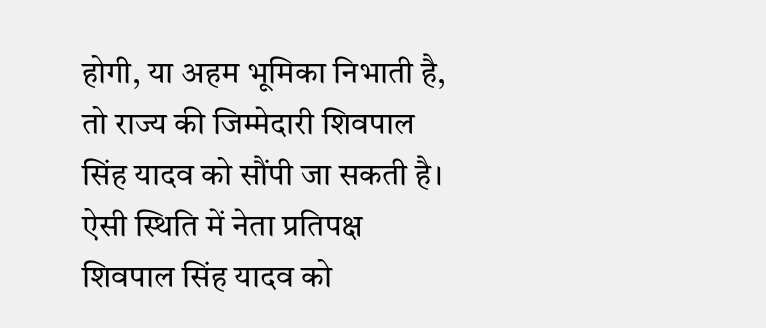होगी, या अहम भूमिका निभाती है, तो राज्य की जिम्मेदारी शिवपाल सिंह यादव को सौंपी जा सकती है। ऐसी स्थिति में नेता प्रतिपक्ष शिवपाल सिंह यादव को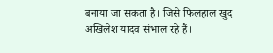बनाया जा सकता है। जिसे फिलहाल खुद अखिलेश यादव संभाल रहे हैं।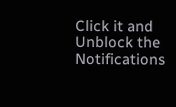Click it and Unblock the Notifications